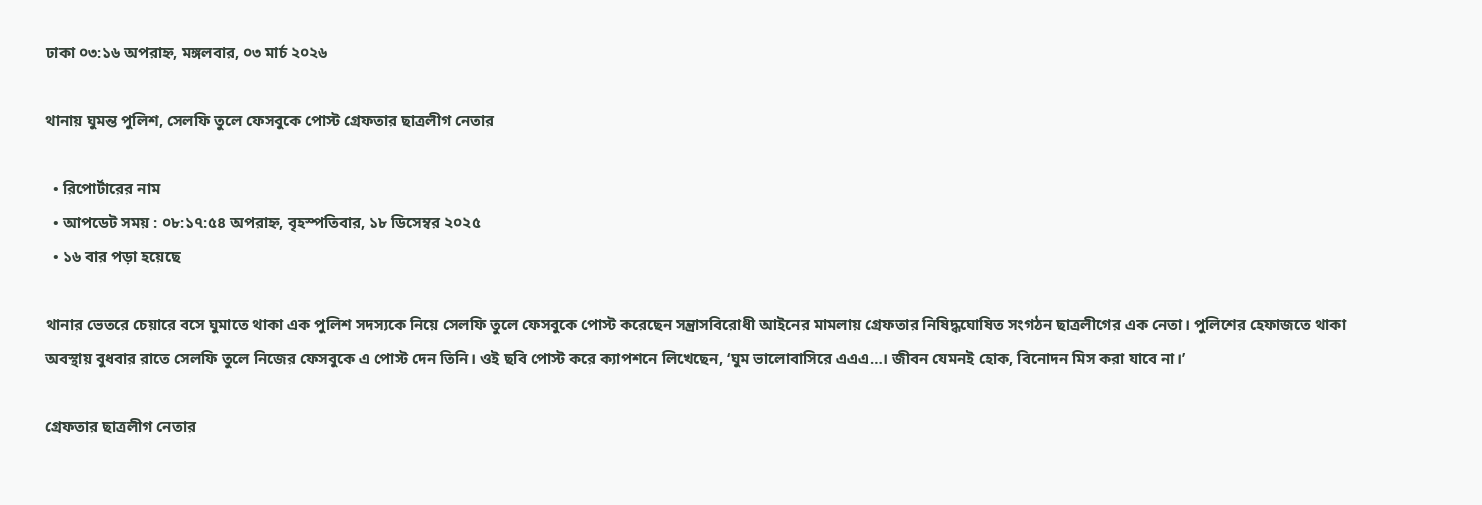ঢাকা ০৩:১৬ অপরাহ্ন, মঙ্গলবার, ০৩ মার্চ ২০২৬

থানায় ঘুমন্ত পুলিশ, সেলফি তুলে ফেসবুকে পোস্ট গ্রেফতার ছাত্রলীগ নেতার

  • রিপোর্টারের নাম
  • আপডেট সময় : ০৮:১৭:৫৪ অপরাহ্ন, বৃহস্পতিবার, ১৮ ডিসেম্বর ২০২৫
  • ১৬ বার পড়া হয়েছে

থানার ভেতরে চেয়ারে বসে ঘুমাতে থাকা এক পুলিশ সদস্যকে নিয়ে সেলফি তুলে ফেসবুকে পোস্ট করেছেন সন্ত্রাসবিরোধী আইনের মামলায় গ্রেফতার নিষিদ্ধঘোষিত সংগঠন ছাত্রলীগের এক নেতা। পুলিশের হেফাজতে থাকা অবস্থায় বুধবার রাতে সেলফি তুলে নিজের ফেসবুকে এ পোস্ট দেন তিনি। ওই ছবি পোস্ট করে ক্যাপশনে লিখেছেন, ‘ঘুম ভালোবাসিরে এএএ…। জীবন যেমনই হোক, বিনোদন মিস করা যাবে না।’

গ্রেফতার ছাত্রলীগ নেতার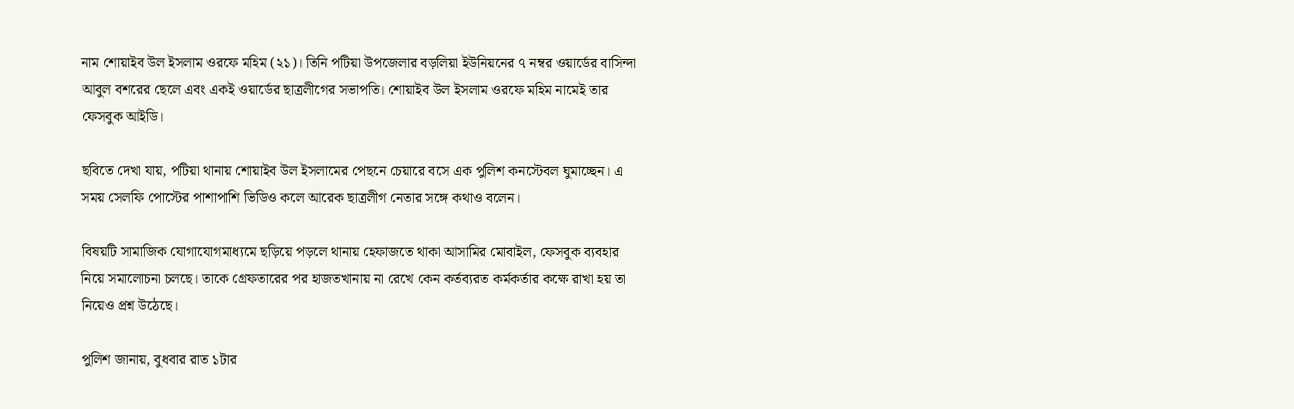নাম শোয়াইব উল ইসলাম ওরফে মহিম (২১)। তিনি পটিয়া উপজেলার বড়লিয়া ইউনিয়নের ৭ নম্বর ওয়ার্ডের বাসিন্দা আবুল বশরের ছেলে এবং একই ওয়ার্ডের ছাত্রলীগের সভাপতি। শোয়াইব উল ইসলাম ওরফে মহিম নামেই তার ফেসবুক আইডি।

ছবিতে দেখা যায়, পটিয়া থানায় শোয়াইব উল ইসলামের পেছনে চেয়ারে বসে এক পুলিশ কনস্টেবল ঘুমাচ্ছেন। এ সময় সেলফি পোস্টের পাশাপাশি ভিডিও কলে আরেক ছাত্রলীগ নেতার সঙ্গে কথাও বলেন।

বিষয়টি সামাজিক যোগাযোগমাধ্যমে ছড়িয়ে পড়লে থানায় হেফাজতে থাকা আসামির মোবাইল, ফেসবুক ব্যবহার নিয়ে সমালোচনা চলছে। তাকে গ্রেফতারের পর হাজতখানায় না রেখে কেন কর্তব্যরত কর্মকর্তার কক্ষে রাখা হয় তা নিয়েও প্রশ্ন উঠেছে।

পুলিশ জানায়, বুধবার রাত ১টার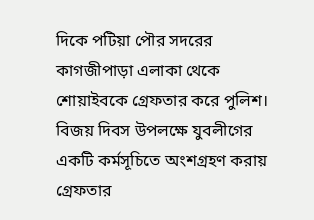দিকে পটিয়া পৌর সদরের কাগজীপাড়া এলাকা থেকে শোয়াইবকে গ্রেফতার করে পুলিশ। বিজয় দিবস উপলক্ষে যুবলীগের একটি কর্মসূচিতে অংশগ্রহণ করায় গ্রেফতার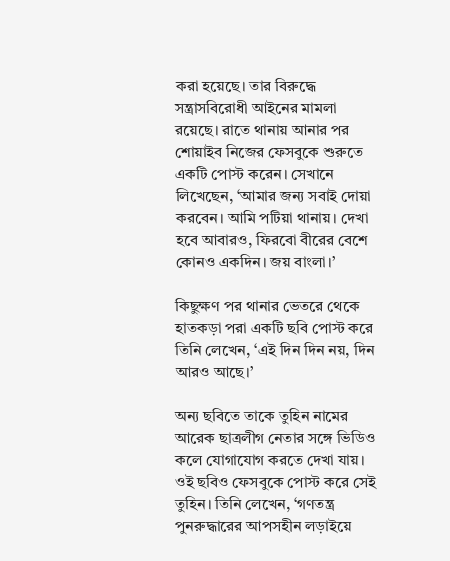করা হয়েছে। তার বিরুদ্ধে সন্ত্রাসবিরোধী আইনের মামলা রয়েছে। রাতে থানায় আনার পর শোয়াইব নিজের ফেসবুকে শুরুতে একটি পোস্ট করেন। সেখানে লিখেছেন, ‘আমার জন্য সবাই দোয়া করবেন। আমি পটিয়া থানায়। দেখা হবে আবারও, ফিরবো বীরের বেশে কোনও একদিন। জয় বাংলা।’

কিছুক্ষণ পর থানার ভেতরে থেকে হাতকড়া পরা একটি ছবি পোস্ট করে তিনি লেখেন, ‘এই দিন দিন নয়, দিন আরও আছে।’

অন্য ছবিতে তাকে তুহিন নামের আরেক ছাত্রলীগ নেতার সঙ্গে ভিডিও কলে যোগাযোগ করতে দেখা যায়। ওই ছবিও ফেসবুকে পোস্ট করে সেই তুহিন। তিনি লেখেন, ‘গণতন্ত্র পুনরুদ্ধারের আপসহীন লড়াইয়ে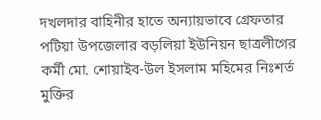দখলদার বাহিনীর হাতে অন্যায়ভাবে গ্রেফতার পটিয়া উপজেলার বড়লিয়া ইউনিয়ন ছাত্রলীগের কর্মী মো. শোয়াইব-উল ইসলাম মহিমের নিঃশর্ত মুক্তির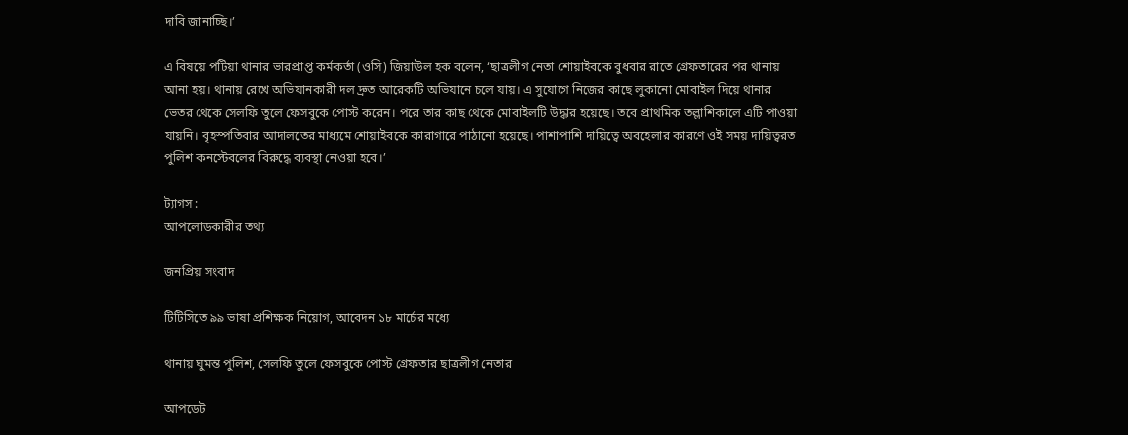দাবি জানাচ্ছি।’

এ বিষয়ে পটিয়া থানার ভারপ্রাপ্ত কর্মকর্তা (ওসি) জিয়াউল হক বলেন, ‘ছাত্রলীগ নেতা শোয়াইবকে বুধবার রাতে গ্রেফতারের পর থানায় আনা হয়। থানায় রেখে অভিযানকারী দল দ্রুত আরেকটি অভিযানে চলে যায়। এ সুযোগে নিজের কাছে লুকানো মোবাইল দিয়ে থানার ভেতর থেকে সেলফি তুলে ফেসবুকে পোস্ট করেন। পরে তার কাছ থেকে মোবাইলটি উদ্ধার হয়েছে। তবে প্রাথমিক তল্লাশিকালে এটি পাওয়া যায়নি। বৃহস্পতিবার আদালতের মাধ্যমে শোয়াইবকে কারাগারে পাঠানো হয়েছে। পাশাপাশি দায়িত্বে অবহেলার কারণে ওই সময় দায়িত্বরত পুলিশ কনস্টেবলের বিরুদ্ধে ব্যবস্থা নেওয়া হবে।’

ট্যাগস :
আপলোডকারীর তথ্য

জনপ্রিয় সংবাদ

টিটিসিতে ৯৯ ভাষা প্রশিক্ষক নিয়োগ, আবেদন ১৮ মার্চের মধ্যে

থানায় ঘুমন্ত পুলিশ, সেলফি তুলে ফেসবুকে পোস্ট গ্রেফতার ছাত্রলীগ নেতার

আপডেট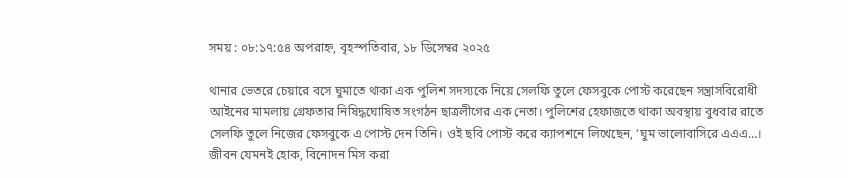সময় : ০৮:১৭:৫৪ অপরাহ্ন, বৃহস্পতিবার, ১৮ ডিসেম্বর ২০২৫

থানার ভেতরে চেয়ারে বসে ঘুমাতে থাকা এক পুলিশ সদস্যকে নিয়ে সেলফি তুলে ফেসবুকে পোস্ট করেছেন সন্ত্রাসবিরোধী আইনের মামলায় গ্রেফতার নিষিদ্ধঘোষিত সংগঠন ছাত্রলীগের এক নেতা। পুলিশের হেফাজতে থাকা অবস্থায় বুধবার রাতে সেলফি তুলে নিজের ফেসবুকে এ পোস্ট দেন তিনি। ওই ছবি পোস্ট করে ক্যাপশনে লিখেছেন, ‘ঘুম ভালোবাসিরে এএএ…। জীবন যেমনই হোক, বিনোদন মিস করা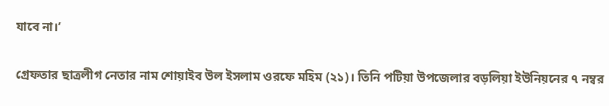যাবে না।’

গ্রেফতার ছাত্রলীগ নেতার নাম শোয়াইব উল ইসলাম ওরফে মহিম (২১)। তিনি পটিয়া উপজেলার বড়লিয়া ইউনিয়নের ৭ নম্বর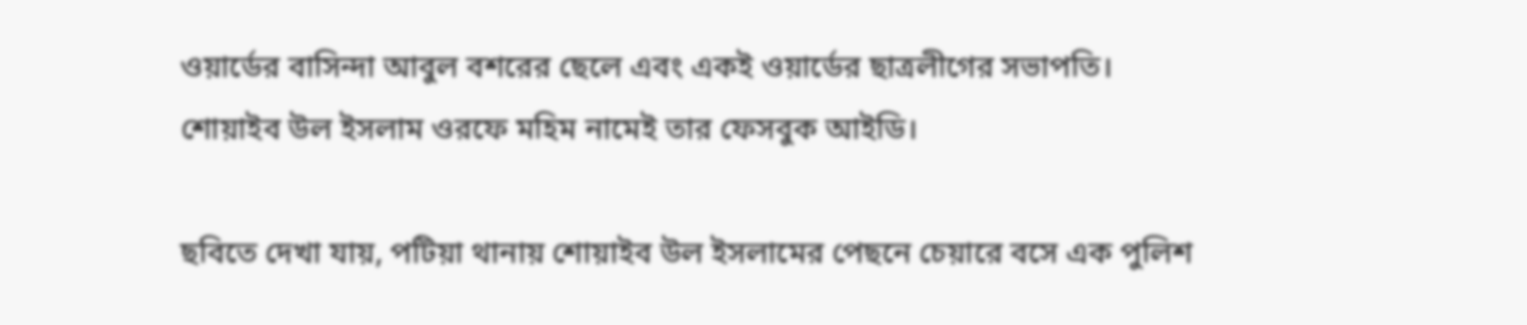ওয়ার্ডের বাসিন্দা আবুল বশরের ছেলে এবং একই ওয়ার্ডের ছাত্রলীগের সভাপতি। শোয়াইব উল ইসলাম ওরফে মহিম নামেই তার ফেসবুক আইডি।

ছবিতে দেখা যায়, পটিয়া থানায় শোয়াইব উল ইসলামের পেছনে চেয়ারে বসে এক পুলিশ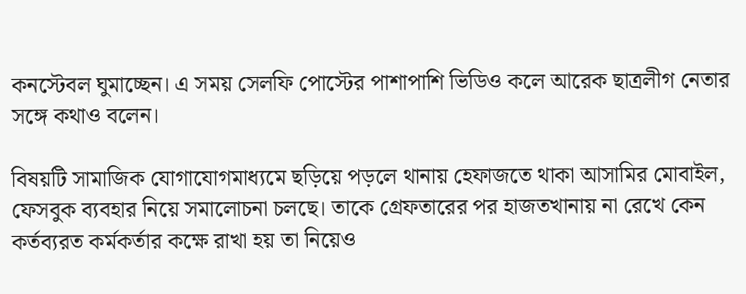কনস্টেবল ঘুমাচ্ছেন। এ সময় সেলফি পোস্টের পাশাপাশি ভিডিও কলে আরেক ছাত্রলীগ নেতার সঙ্গে কথাও বলেন।

বিষয়টি সামাজিক যোগাযোগমাধ্যমে ছড়িয়ে পড়লে থানায় হেফাজতে থাকা আসামির মোবাইল, ফেসবুক ব্যবহার নিয়ে সমালোচনা চলছে। তাকে গ্রেফতারের পর হাজতখানায় না রেখে কেন কর্তব্যরত কর্মকর্তার কক্ষে রাখা হয় তা নিয়েও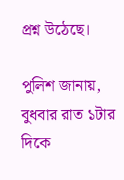প্রশ্ন উঠেছে।

পুলিশ জানায়, বুধবার রাত ১টার দিকে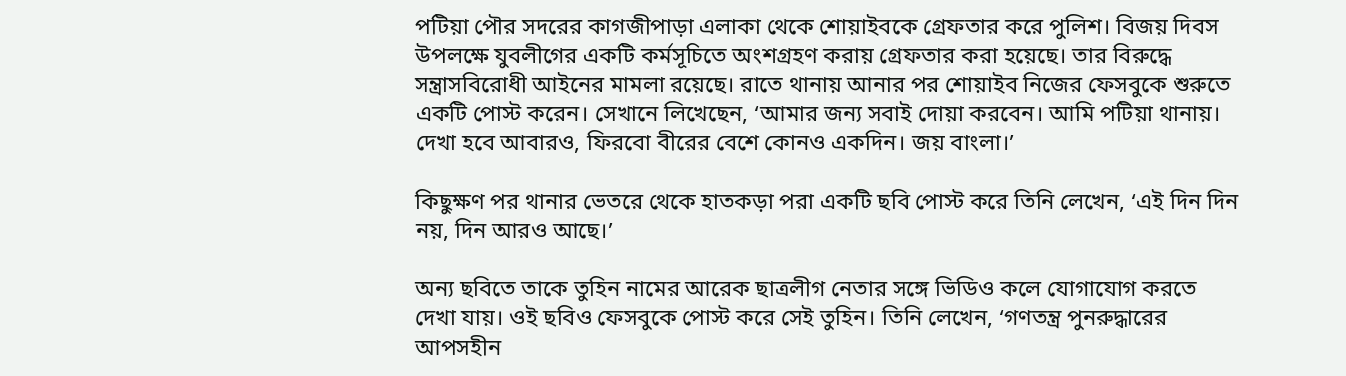পটিয়া পৌর সদরের কাগজীপাড়া এলাকা থেকে শোয়াইবকে গ্রেফতার করে পুলিশ। বিজয় দিবস উপলক্ষে যুবলীগের একটি কর্মসূচিতে অংশগ্রহণ করায় গ্রেফতার করা হয়েছে। তার বিরুদ্ধে সন্ত্রাসবিরোধী আইনের মামলা রয়েছে। রাতে থানায় আনার পর শোয়াইব নিজের ফেসবুকে শুরুতে একটি পোস্ট করেন। সেখানে লিখেছেন, ‘আমার জন্য সবাই দোয়া করবেন। আমি পটিয়া থানায়। দেখা হবে আবারও, ফিরবো বীরের বেশে কোনও একদিন। জয় বাংলা।’

কিছুক্ষণ পর থানার ভেতরে থেকে হাতকড়া পরা একটি ছবি পোস্ট করে তিনি লেখেন, ‘এই দিন দিন নয়, দিন আরও আছে।’

অন্য ছবিতে তাকে তুহিন নামের আরেক ছাত্রলীগ নেতার সঙ্গে ভিডিও কলে যোগাযোগ করতে দেখা যায়। ওই ছবিও ফেসবুকে পোস্ট করে সেই তুহিন। তিনি লেখেন, ‘গণতন্ত্র পুনরুদ্ধারের আপসহীন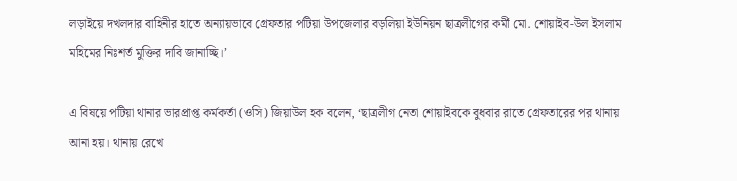লড়াইয়ে দখলদার বাহিনীর হাতে অন্যায়ভাবে গ্রেফতার পটিয়া উপজেলার বড়লিয়া ইউনিয়ন ছাত্রলীগের কর্মী মো. শোয়াইব-উল ইসলাম মহিমের নিঃশর্ত মুক্তির দাবি জানাচ্ছি।’

এ বিষয়ে পটিয়া থানার ভারপ্রাপ্ত কর্মকর্তা (ওসি) জিয়াউল হক বলেন, ‘ছাত্রলীগ নেতা শোয়াইবকে বুধবার রাতে গ্রেফতারের পর থানায় আনা হয়। থানায় রেখে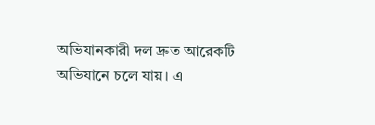অভিযানকারী দল দ্রুত আরেকটি অভিযানে চলে যায়। এ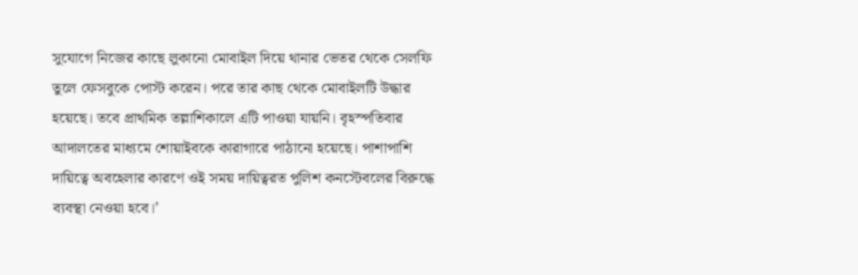সুযোগে নিজের কাছে লুকানো মোবাইল দিয়ে থানার ভেতর থেকে সেলফি তুলে ফেসবুকে পোস্ট করেন। পরে তার কাছ থেকে মোবাইলটি উদ্ধার হয়েছে। তবে প্রাথমিক তল্লাশিকালে এটি পাওয়া যায়নি। বৃহস্পতিবার আদালতের মাধ্যমে শোয়াইবকে কারাগারে পাঠানো হয়েছে। পাশাপাশি দায়িত্বে অবহেলার কারণে ওই সময় দায়িত্বরত পুলিশ কনস্টেবলের বিরুদ্ধে ব্যবস্থা নেওয়া হবে।’